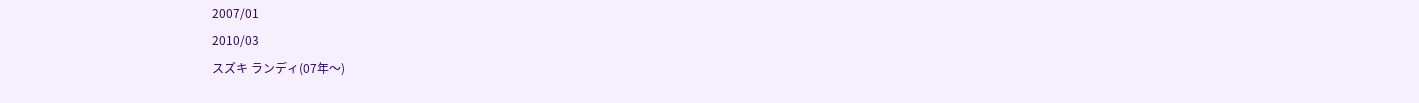2007/01
2010/03
スズキ ランディ(07年〜)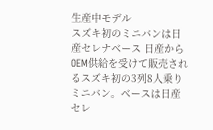生産中モデル
スズキ初のミニバンは日産セレナベース 日産からOEM供給を受けて販売されるスズキ初の3列8人乗りミニバン。ベースは日産セレ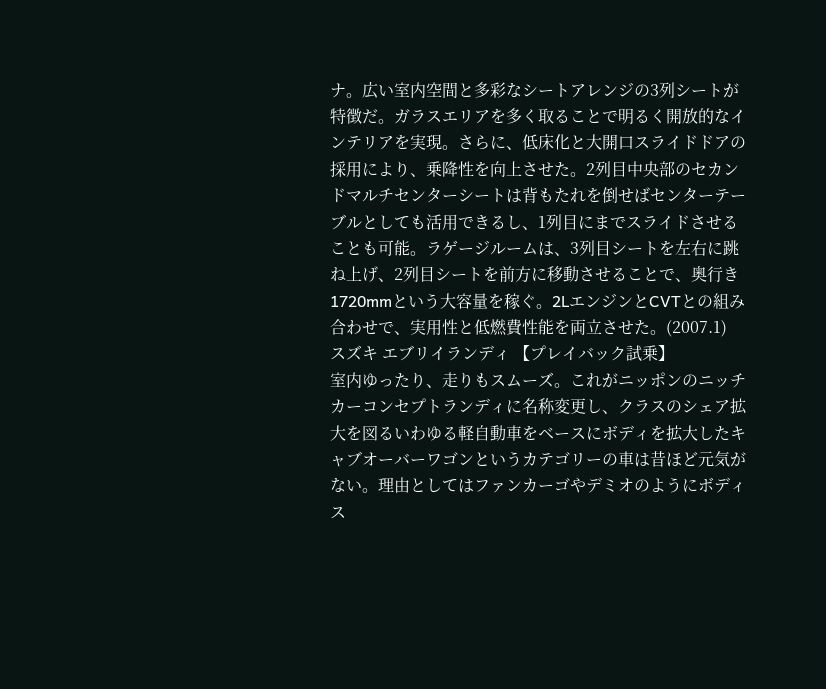ナ。広い室内空間と多彩なシートアレンジの3列シートが特徴だ。ガラスエリアを多く取ることで明るく開放的なインテリアを実現。さらに、低床化と大開口スライドドアの採用により、乗降性を向上させた。2列目中央部のセカンドマルチセンターシートは背もたれを倒せばセンターテーブルとしても活用できるし、1列目にまでスライドさせることも可能。ラゲージルームは、3列目シートを左右に跳ね上げ、2列目シートを前方に移動させることで、奥行き1720mmという大容量を稼ぐ。2LエンジンとCVTとの組み合わせで、実用性と低燃費性能を両立させた。(2007.1)
スズキ エブリイランディ 【プレイバック試乗】
室内ゆったり、走りもスムーズ。これがニッポンのニッチカーコンセプトランディに名称変更し、クラスのシェア拡大を図るいわゆる軽自動車をベースにボディを拡大したキャブオーバーワゴンというカテゴリーの車は昔ほど元気がない。理由としてはファンカーゴやデミオのようにボディス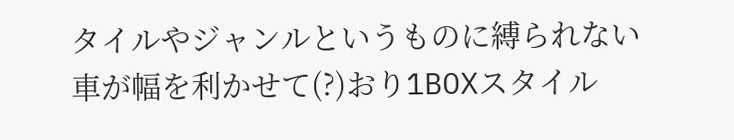タイルやジャンルというものに縛られない車が幅を利かせて(?)おり1BOXスタイル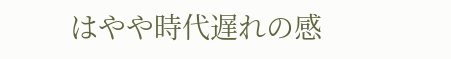はやや時代遅れの感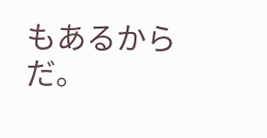もあるからだ。